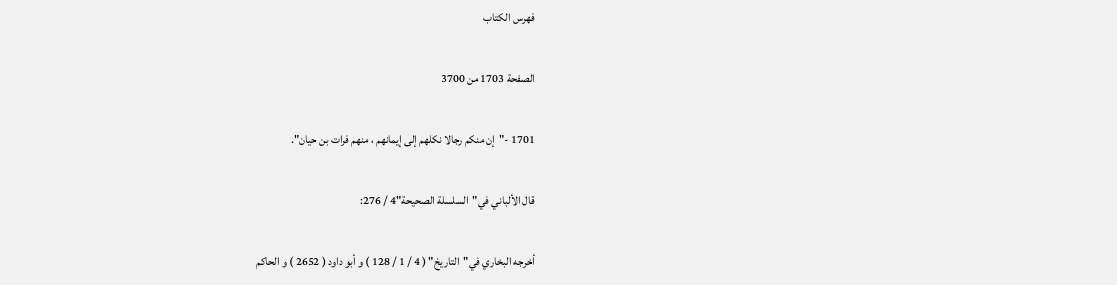فهرس الكتاب

الصفحة 1703 من 3700

1701 -"إن منكم رجالا نكلهم إلى إيمانهم ، منهم فرات بن حيان".

قال الألباني في"السلسلة الصحيحة"4 / 276:

أخرجه البخاري في"التاريخ" ( 4 / 1 / 128 ) و أبو داود ( 2652 ) و الحاكم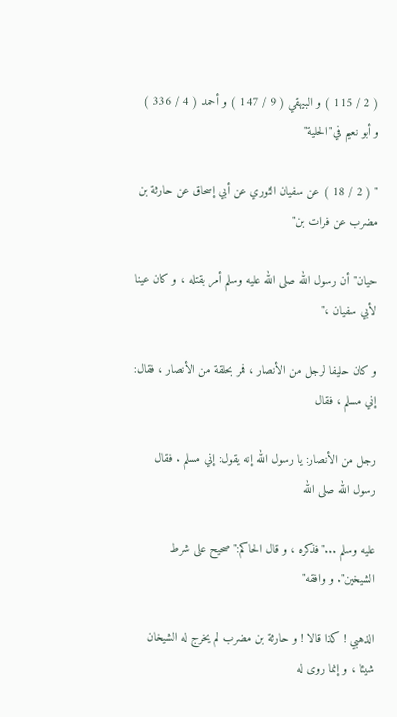( 2 / 115 ) و البيهقي ( 9 / 147 ) و أحمد ( 4 / 336 ) و أبو نعيم في"الحلية"

" ( 2 / 18 ) عن سفيان الثوري عن أبي إسحاق عن حارثة بن مضرب عن فرات بن"

حيان"أن رسول الله صلى الله عليه وسلم أمر بقتله ، و كان عينا لأبي سفيان ،"

و كان حليفا لرجل من الأنصار ، فمر بحلقة من الأنصار ، فقال: إني مسلم ، فقال

رجل من الأنصار: يا رسول الله إنه يقول: إني مسلم . فقال رسول الله صلى الله

عليه وسلم ..."فذكره ، و قال الحاكم:"صحيح على شرط الشيخين". و وافقه"

الذهبي ! كذا قالا ! و حارثة بن مضرب لم يخرج له الشيخان شيئا ، و إنما روى له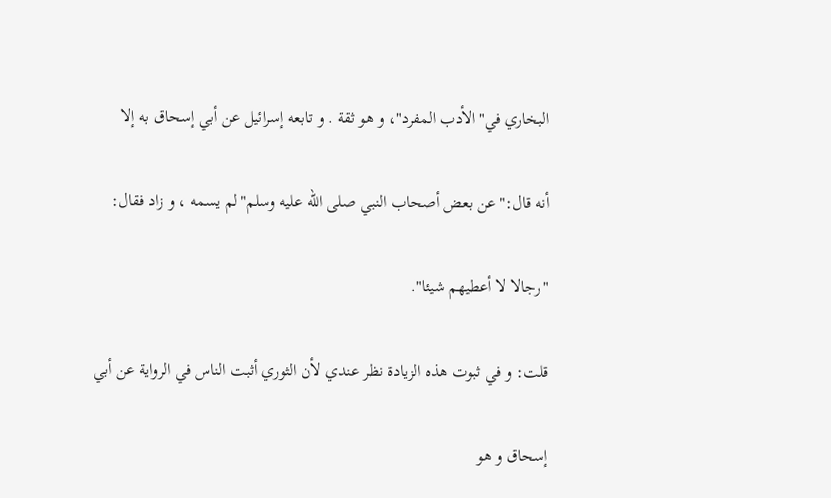البخاري في"الأدب المفرد"، و هو ثقة . و تابعه إسرائيل عن أبي إسحاق به إلا

أنه قال:"عن بعض أصحاب النبي صلى الله عليه وسلم"لم يسمه ، و زاد فقال:

"رجالا لا أعطيهم شيئا".

قلت: و في ثبوت هذه الزيادة نظر عندي لأن الثوري أثبت الناس في الرواية عن أبي

إسحاق و هو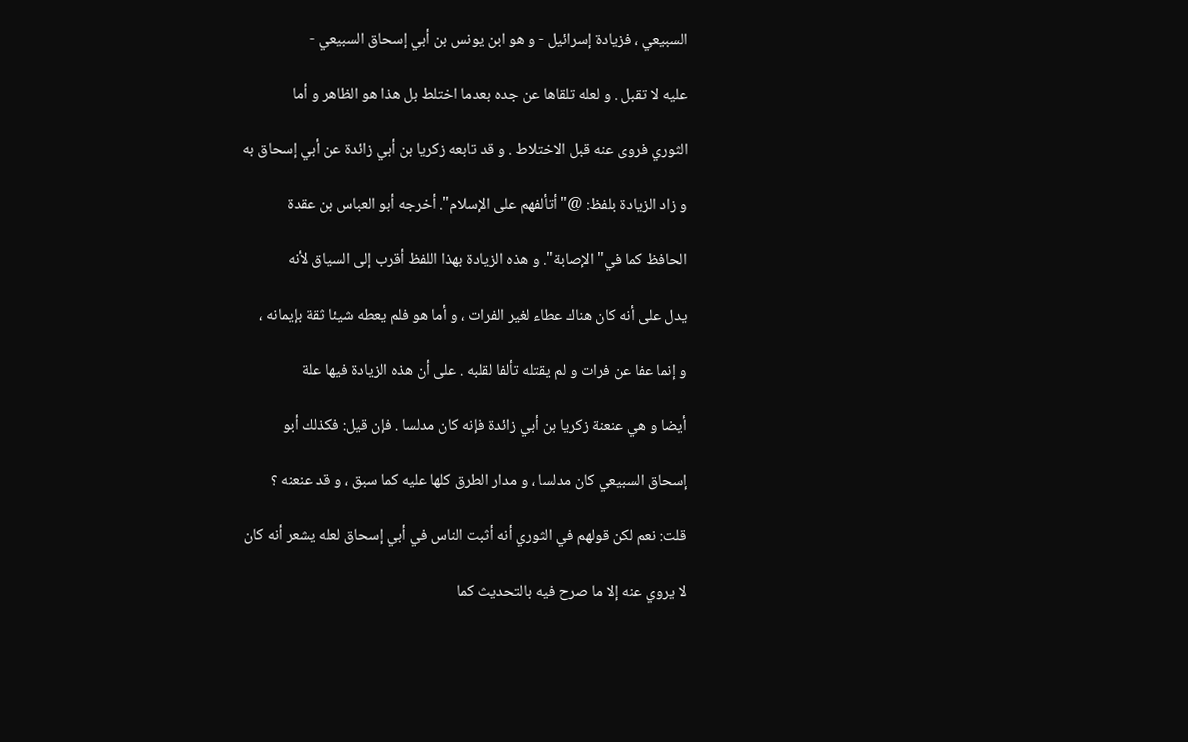السبيعي ، فزيادة إسرائيل - و هو ابن يونس بن أبي إسحاق السبيعي -

عليه لا تقبل . و لعله تلقاها عن جده بعدما اختلط بل هذا هو الظاهر و أما

الثوري فروى عنه قبل الاختلاط . و قد تابعه زكريا بن أبي زائدة عن أبي إسحاق به

و زاد الزيادة بلفظ: @"أتألفهم على الإسلام". أخرجه أبو العباس بن عقدة

الحافظ كما في"الإصابة". و هذه الزيادة بهذا اللفظ أقرب إلى السياق لأنه

يدل على أنه كان هناك عطاء لغير الفرات ، و أما هو فلم يعطه شيئا ثقة بإيمانه ،

و إنما عفا عن فرات و لم يقتله تألفا لقلبه . على أن هذه الزيادة فيها علة

أيضا و هي عنعنة زكريا بن أبي زائدة فإنه كان مدلسا . فإن قيل: فكذلك أبو

إسحاق السبيعي كان مدلسا ، و مدار الطرق كلها عليه كما سبق ، و قد عنعنه ؟

قلت: نعم لكن قولهم في الثوري أنه أثبت الناس في أبي إسحاق لعله يشعر أنه كان

لا يروي عنه إلا ما صرح فيه بالتحديث كما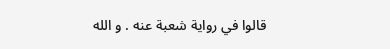قالوا في رواية شعبة عنه . و الله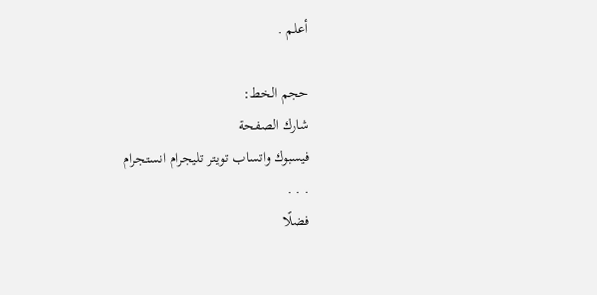أعلم .

حجم الخط:
شارك الصفحة
فيسبوك واتساب تويتر تليجرام انستجرام
. . .
فضلًا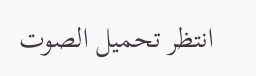انتظر تحميل الصوت